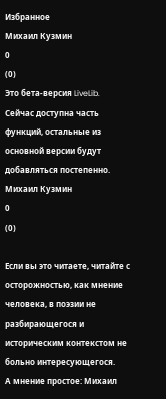Избранное
Михаил Кузмин
0
(0)
Это бета-версия LiveLib. Сейчас доступна часть функций, остальные из основной версии будут добавляться постепенно.
Михаил Кузмин
0
(0)

Если вы это читаете, читайте с осторожностью, как мнение человека, в поэзии не разбирающегося и историческим контекстом не больно интересующегося.
А мнение простое: Михаил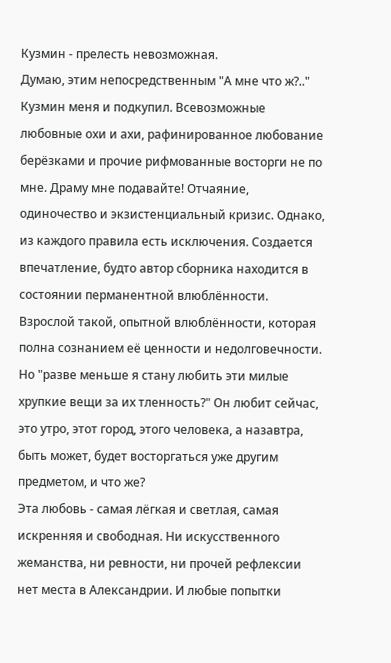Кузмин - прелесть невозможная.
Думаю, этим непосредственным "А мне что ж?.." Кузмин меня и подкупил. Всевозможные любовные охи и ахи, рафинированное любование берёзками и прочие рифмованные восторги не по мне. Драму мне подавайте! Отчаяние, одиночество и экзистенциальный кризис. Однако, из каждого правила есть исключения. Создается впечатление, будто автор сборника находится в состоянии перманентной влюблённости. Взрослой такой, опытной влюблённости, которая полна сознанием её ценности и недолговечности. Но "разве меньше я стану любить эти милые хрупкие вещи за их тленность?" Он любит сейчас, это утро, этот город, этого человека, а назавтра, быть может, будет восторгаться уже другим предметом, и что же?
Эта любовь - самая лёгкая и светлая, самая искренняя и свободная. Ни искусственного жеманства, ни ревности, ни прочей рефлексии нет места в Александрии. И любые попытки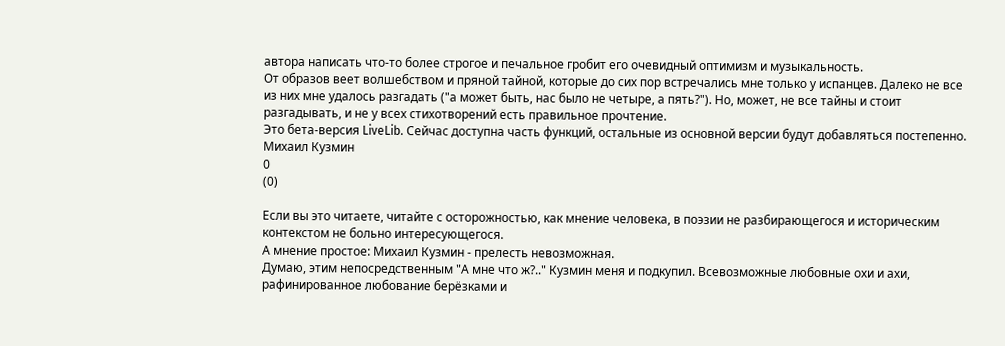автора написать что-то более строгое и печальное гробит его очевидный оптимизм и музыкальность.
От образов веет волшебством и пряной тайной, которые до сих пор встречались мне только у испанцев. Далеко не все из них мне удалось разгадать ("а может быть, нас было не четыре, а пять?"). Но, может, не все тайны и стоит разгадывать, и не у всех стихотворений есть правильное прочтение.
Это бета-версия LiveLib. Сейчас доступна часть функций, остальные из основной версии будут добавляться постепенно.
Михаил Кузмин
0
(0)

Если вы это читаете, читайте с осторожностью, как мнение человека, в поэзии не разбирающегося и историческим контекстом не больно интересующегося.
А мнение простое: Михаил Кузмин - прелесть невозможная.
Думаю, этим непосредственным "А мне что ж?.." Кузмин меня и подкупил. Всевозможные любовные охи и ахи, рафинированное любование берёзками и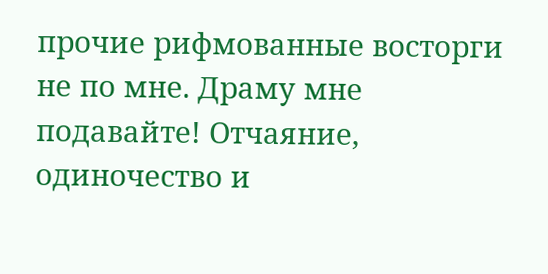прочие рифмованные восторги не по мне. Драму мне подавайте! Отчаяние, одиночество и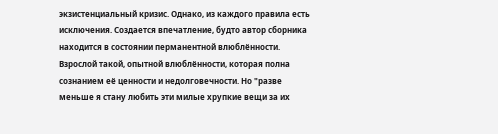экзистенциальный кризис. Однако, из каждого правила есть исключения. Создается впечатление, будто автор сборника находится в состоянии перманентной влюблённости. Взрослой такой, опытной влюблённости, которая полна сознанием её ценности и недолговечности. Но "разве меньше я стану любить эти милые хрупкие вещи за их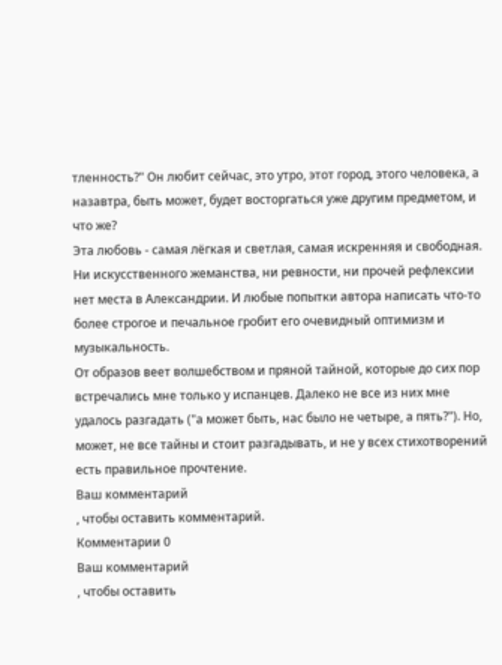тленность?" Он любит сейчас, это утро, этот город, этого человека, а назавтра, быть может, будет восторгаться уже другим предметом, и что же?
Эта любовь - самая лёгкая и светлая, самая искренняя и свободная. Ни искусственного жеманства, ни ревности, ни прочей рефлексии нет места в Александрии. И любые попытки автора написать что-то более строгое и печальное гробит его очевидный оптимизм и музыкальность.
От образов веет волшебством и пряной тайной, которые до сих пор встречались мне только у испанцев. Далеко не все из них мне удалось разгадать ("а может быть, нас было не четыре, а пять?"). Но, может, не все тайны и стоит разгадывать, и не у всех стихотворений есть правильное прочтение.
Ваш комментарий
, чтобы оставить комментарий.
Комментарии 0
Ваш комментарий
, чтобы оставить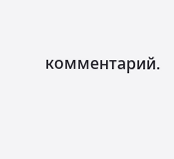комментарий.